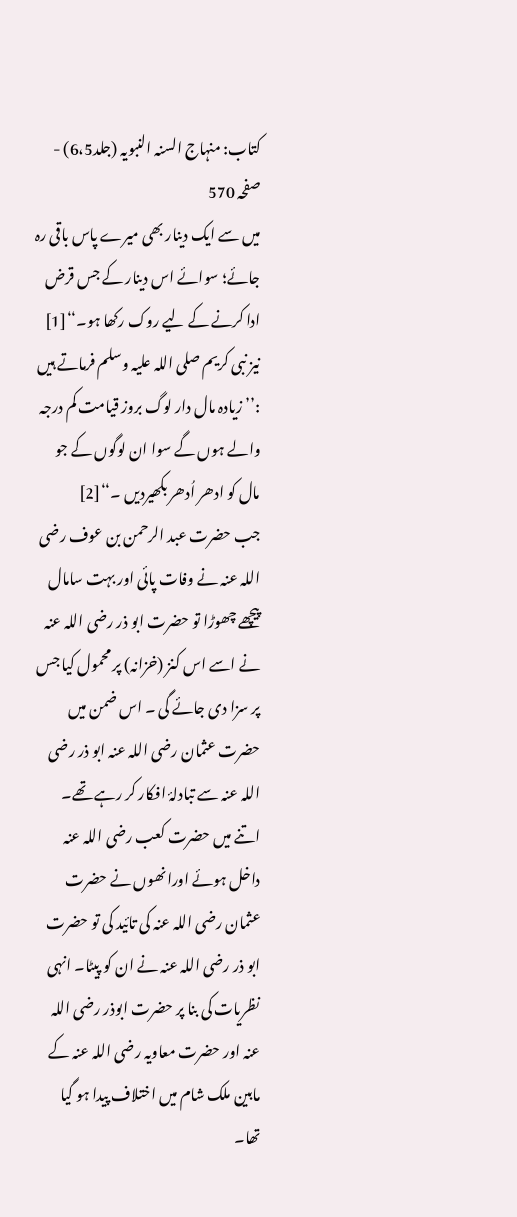کتاب: منہاج السنہ النبویہ (جلد6،5) - صفحہ 570
میں سے ایک دینار بھی میرے پاس باقی رہ جائے؛ سوائے اس دینار کے جس قرض ادا کرنے کے لیے روک رکھا ہو۔‘‘[1]
نیز نبی کریم صلی اللہ علیہ وسلم فرماتے ہیں :’’ زیادہ مال دار لوگ بروز قیامت کم درجہ والے ہوں گے سوا ان لوگوں کے جو مال کو ادھر اُدھر بکھیردیں ۔‘‘[2]
جب حضرت عبد الرحمن بن عوف رضی اللہ عنہ نے وفات پائی اور بہت سامال پیچھے چھوڑا تو حضرت ابو ذر رضی اللہ عنہ نے اسے اس کنز (خزانہ) پر محمول کیا جس پر سزا دی جائے گی ۔ اس ضمن میں حضرت عثمان رضی اللہ عنہ ابو ذر رضی اللہ عنہ سے تبادلۂ افکار کر رہے تھے۔ اتنے میں حضرت کعب رضی اللہ عنہ داخل ہوئے اورانھوں نے حضرت عثمان رضی اللہ عنہ کی تائید کی تو حضرت ابو ذر رضی اللہ عنہ نے ان کو پیٹا۔ انہی نظریات کی بنا پر حضرت ابوذر رضی اللہ عنہ اور حضرت معاویہ رضی اللہ عنہ کے مابین ملک شام میں اختلاف پیدا ہو گیا تھا۔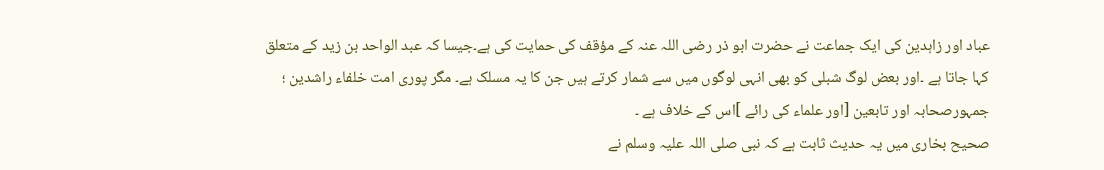عباد اور زاہدین کی ایک جماعت نے حضرت ابو ذر رضی اللہ عنہ کے مؤقف کی حمایت کی ہے۔جیسا کہ عبد الواحد بن زید کے متعلق کہا جاتا ہے ۔اور بعض لوگ شبلی کو بھی انہی لوگوں میں سے شمار کرتے ہیں جن کا یہ مسلک ہے۔ مگر پوری امت خلفاء راشدین ؛ جمہورصحابہ اور تابعین [اور علماء کی رائے ]اس کے خلاف ہے ۔
صحیح بخاری میں یہ حدیث ثابت ہے کہ نبی صلی اللہ علیہ وسلم نے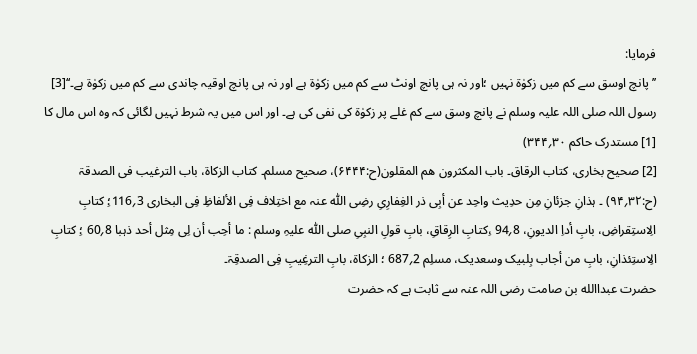فرمایا:
’’ پانچ اوسق سے کم میں زکوٰۃ نہیں ؛اور نہ ہی پانچ اونٹ سے کم میں زکوٰۃ ہے اور نہ ہی پانچ اوقیہ چاندی سے کم میں زکوٰۃ ہے۔‘‘[3]
رسول اللہ صلی اللہ علیہ وسلم نے پانچ وسق سے کم غلے پر زکوٰۃ کی نفی کی ہے۔ اور اس میں یہ شرط نہیں لگائی کہ وہ اس مال کا
[1] مستدرک حاکم ۳۰؍۳۴۴)
[2] صحیح بخاری، کتاب الرقاق۔ باب المکثرون ھم المقلون(ح:۶۴۴۴)، صحیح مسلم۔ کتاب الزکاۃ، باب الترغیب فی الصدقۃ (ح:۳۲؍۹۴) ۔ ہذانِ جزئانِ مِن حدِیث واحِد عن أبِی ذر الغِفارِیِ رضِی اللّٰہ عنہ مع اختِلاف فِی الألفاظِ فِی البخاری 3؍116؛ِ کتابِ الِاستِقراضِ، بابِ أداِ الدیونِ، 8؍94 ،ِکتابِ الرِقاقِ، بابِ قولِ النبِیِ صلی اللّٰہ علیہِ وسلم : ما أحِب أن لِی مِثل أحد ذہبا 8؍60 ؛ِ کتابِ الِاستِئذانِ، بابِ من أجاب بِلبیک وسعدیک، مسلِم 2؍687 ؛ الزکاۃ، بابِ الترغِیبِ فِی الصدقِۃ۔
حضرت عبداالله بن صامت رضی اللہ عنہ سے ثابت ہے کہ حضرت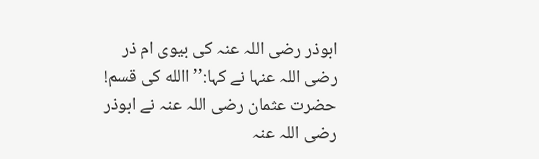ابوذر رضی اللہ عنہ کی بیوی ام ذر رضی اللہ عنہا نے کہا:’’ االله کی قسم! حضرت عثمان رضی اللہ عنہ نے ابوذر رضی اللہ عنہ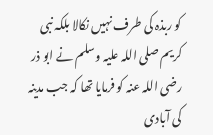کو ربذہ کی طرف نہیں نکالا بلکہ نبی کریم صلی اللہ علیہ وسلم نے ابو ذر رضی اللہ عنہ کو فرمایا تھا کہ جب مدینہ کی آبادی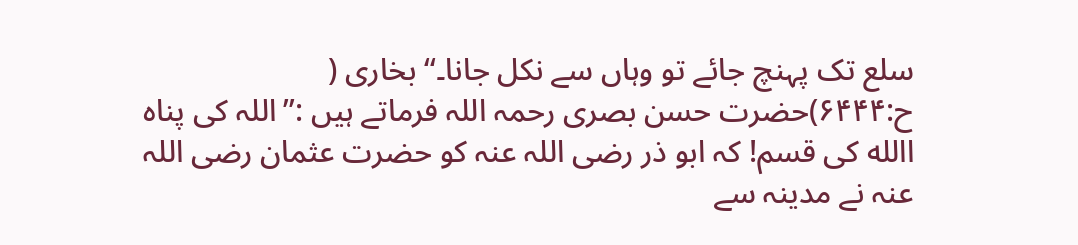سلع تک پہنچ جائے تو وہاں سے نکل جانا۔‘‘ بخاری ( ح:۶۴۴۴)حضرت حسن بصری رحمہ اللہ فرماتے ہیں :’’اللہ کی پناہ االله کی قسم! کہ ابو ذر رضی اللہ عنہ کو حضرت عثمان رضی اللہ عنہ نے مدینہ سے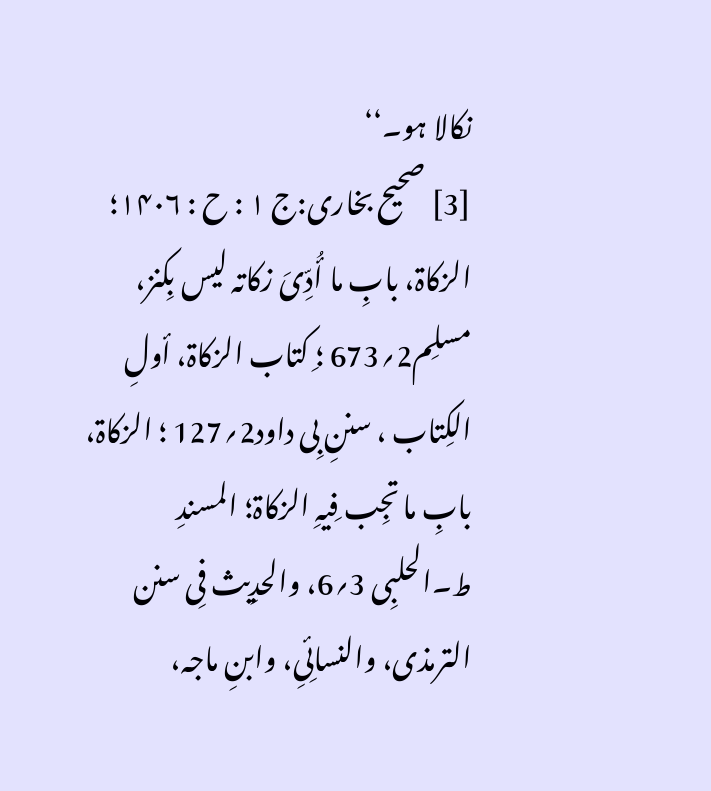نکالا ہو۔‘‘
[3] صحیح بخاری:ج ۱ : ح : ۱۴۰۶؛ الزکاۃ، بابِ ما أُدِّیَ زکاتہ لیس بِکنز، مسلِم2؍673 ؛ِ کتاب الزکاۃ، أولِ الکِتاب ، سننِ بِی داود2؍127 ؛ الزکاۃ، بابِ ما تجِب فِیہِ الزکاۃ؛ المسندِ ط۔الحلبِی 3؍6، والحدِیث فِی سنن الترمذی، والنسائِیِ، وابنِ ماجہ،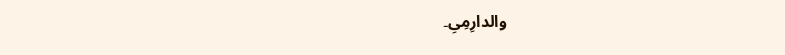والدارِمِیِ۔